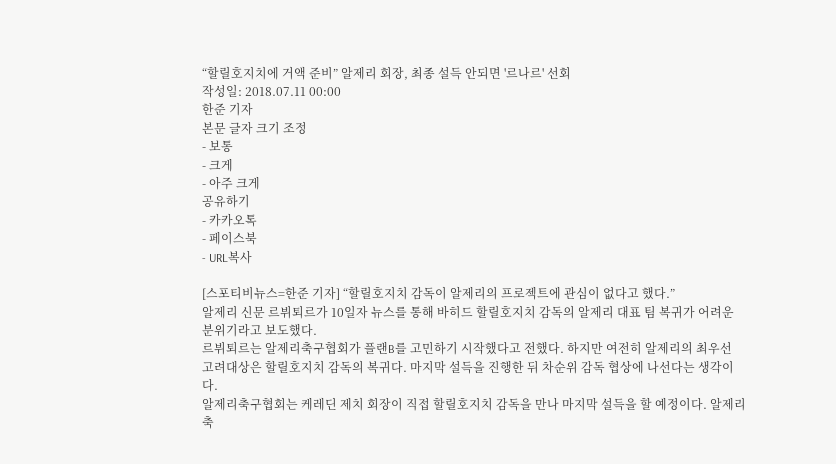“할릴호지치에 거액 준비” 알제리 회장, 최종 설득 안되면 '르나르' 선회
작성일: 2018.07.11 00:00
한준 기자
본문 글자 크기 조정
- 보통
- 크게
- 아주 크게
공유하기
- 카카오톡
- 페이스북
- URL복사

[스포티비뉴스=한준 기자] “할릴호지치 감독이 알제리의 프로젝트에 관심이 없다고 했다.”
알제리 신문 르뷔퇴르가 10일자 뉴스를 통해 바히드 할릴호지치 감독의 알제리 대표 팀 복귀가 어려운 분위기라고 보도했다.
르뷔퇴르는 알제리축구협회가 플랜B를 고민하기 시작했다고 전했다. 하지만 여전히 알제리의 최우선 고려대상은 할릴호지치 감독의 복귀다. 마지막 설득을 진행한 뒤 차순위 감독 협상에 나선다는 생각이다.
알제리축구협회는 케레딘 제치 회장이 직접 할릴호지치 감독을 만나 마지막 설득을 할 예정이다. 알제리축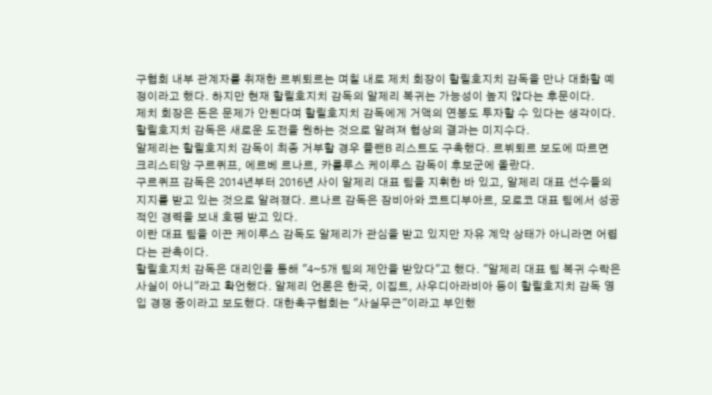구협회 내부 관계자를 취재한 르뷔퇴르는 며칠 내로 제치 회장이 할릴호지치 감독을 만나 대화할 예정이라고 했다. 하지만 현재 할릴호지치 감독의 알제리 복귀는 가능성이 높지 않다는 후문이다.
제치 회장은 돈은 문제가 안된다며 할릴호지치 감독에게 거액의 연봉도 투자할 수 있다는 생각이다. 할릴호지치 감독은 새로운 도전을 원하는 것으로 알려져 협상의 결과는 미지수다.
알제리는 할릴호지치 감독이 최종 거부할 경우 플랜B 리스트도 구축했다. 르뷔퇴르 보도에 따르면 크리스티앙 구르퀴프, 에르베 르나르, 카를루스 케이루스 감독이 후보군에 올랐다.
구르퀴프 감독은 2014년부터 2016년 사이 알제리 대표 팀을 지휘한 바 있고, 알제리 대표 선수들의 지지를 받고 있는 것으로 알려졌다. 르나르 감독은 잠비아와 코트디부아르, 모로코 대표 팀에서 성공적인 경력을 보내 호평 받고 있다.
이란 대표 팀을 이끈 케이루스 감독도 알제리가 관심을 받고 있지만 자유 계약 상태가 아니라면 어렵다는 관측이다.
할릴호지치 감독은 대리인을 통해 "4~5개 팀의 제안을 받았다"고 했다. "알제리 대표 팀 복귀 수락은 사실이 아니"라고 확언했다. 알제리 언론은 한국, 이집트, 사우디아라비아 등이 할릴호지치 감독 영입 경쟁 중이라고 보도했다. 대한축구협회는 "사실무근"이라고 부인했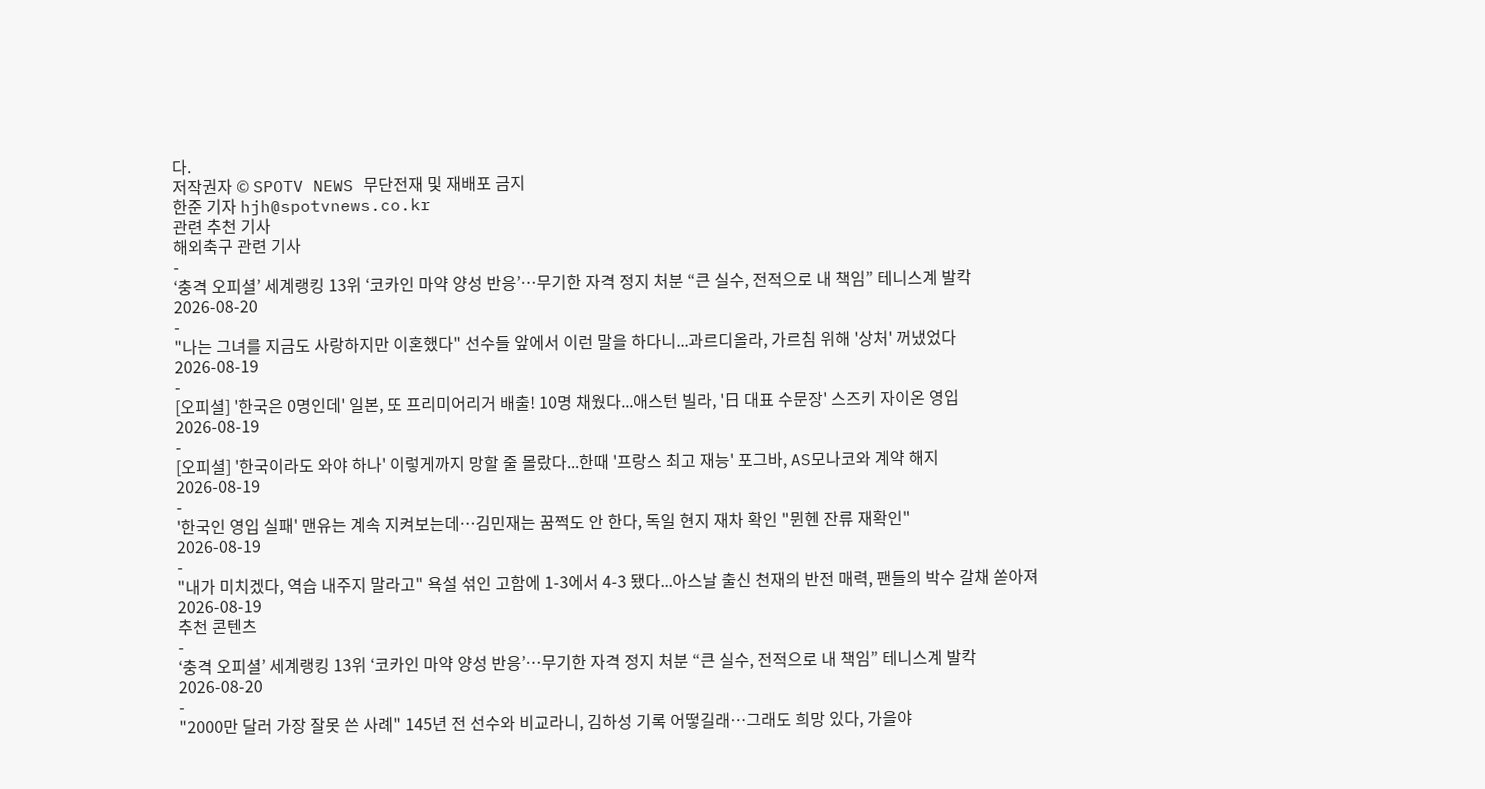다.
저작권자 © SPOTV NEWS 무단전재 및 재배포 금지
한준 기자 hjh@spotvnews.co.kr
관련 추천 기사
해외축구 관련 기사
-
‘충격 오피셜’ 세계랭킹 13위 ‘코카인 마약 양성 반응’…무기한 자격 정지 처분 “큰 실수, 전적으로 내 책임” 테니스계 발칵
2026-08-20
-
"나는 그녀를 지금도 사랑하지만 이혼했다" 선수들 앞에서 이런 말을 하다니...과르디올라, 가르침 위해 '상처' 꺼냈었다
2026-08-19
-
[오피셜] '한국은 0명인데' 일본, 또 프리미어리거 배출! 10명 채웠다...애스턴 빌라, '日 대표 수문장' 스즈키 자이온 영입
2026-08-19
-
[오피셜] '한국이라도 와야 하나' 이렇게까지 망할 줄 몰랐다...한때 '프랑스 최고 재능' 포그바, AS모나코와 계약 해지
2026-08-19
-
'한국인 영입 실패' 맨유는 계속 지켜보는데…김민재는 꿈쩍도 안 한다, 독일 현지 재차 확인 "뮌헨 잔류 재확인"
2026-08-19
-
"내가 미치겠다, 역습 내주지 말라고" 욕설 섞인 고함에 1-3에서 4-3 됐다...아스날 출신 천재의 반전 매력, 팬들의 박수 갈채 쏟아져
2026-08-19
추천 콘텐츠
-
‘충격 오피셜’ 세계랭킹 13위 ‘코카인 마약 양성 반응’…무기한 자격 정지 처분 “큰 실수, 전적으로 내 책임” 테니스계 발칵
2026-08-20
-
"2000만 달러 가장 잘못 쓴 사례" 145년 전 선수와 비교라니, 김하성 기록 어떻길래…그래도 희망 있다, 가을야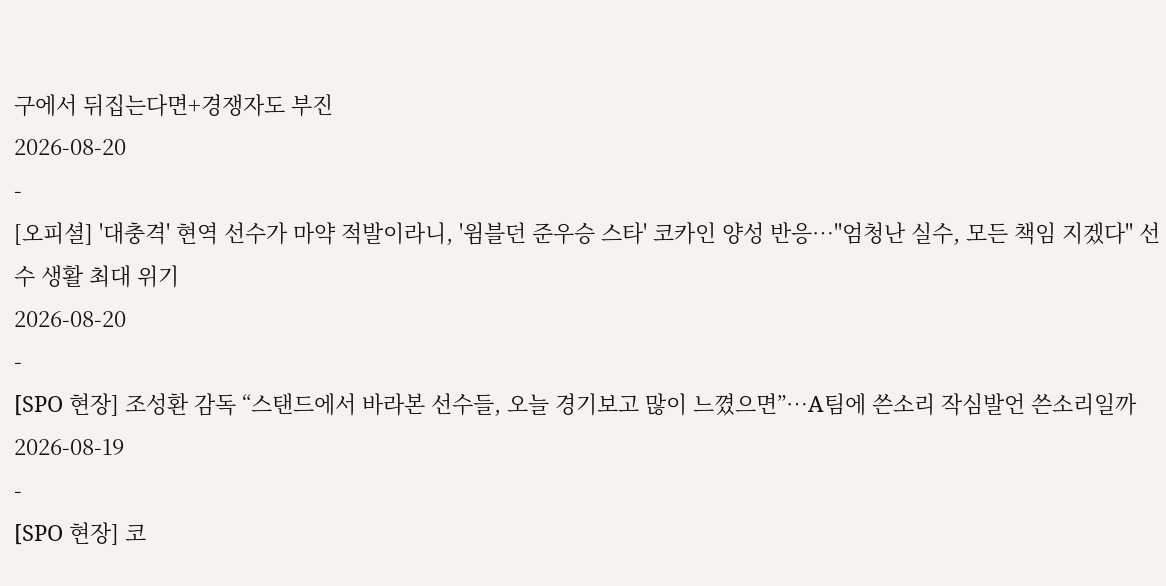구에서 뒤집는다면+경쟁자도 부진
2026-08-20
-
[오피셜] '대충격' 현역 선수가 마약 적발이라니, '윔블던 준우승 스타' 코카인 양성 반응…"엄청난 실수, 모든 책임 지겠다" 선수 생활 최대 위기
2026-08-20
-
[SPO 현장] 조성환 감독 “스탠드에서 바라본 선수들, 오늘 경기보고 많이 느꼈으면”…A팀에 쓴소리 작심발언 쓴소리일까
2026-08-19
-
[SPO 현장] 코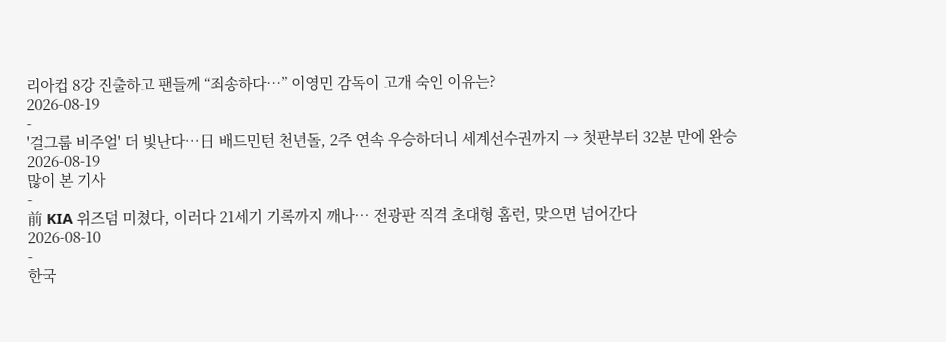리아컵 8강 진출하고 팬들께 “죄송하다…” 이영민 감독이 고개 숙인 이유는?
2026-08-19
-
'걸그룹 비주얼' 더 빛난다…日 배드민턴 천년돌, 2주 연속 우승하더니 세계선수권까지 → 첫판부터 32분 만에 완승
2026-08-19
많이 본 기사
-
前 KIA 위즈덤 미쳤다, 이러다 21세기 기록까지 깨나… 전광판 직격 초대형 홈런, 맞으면 넘어간다
2026-08-10
-
한국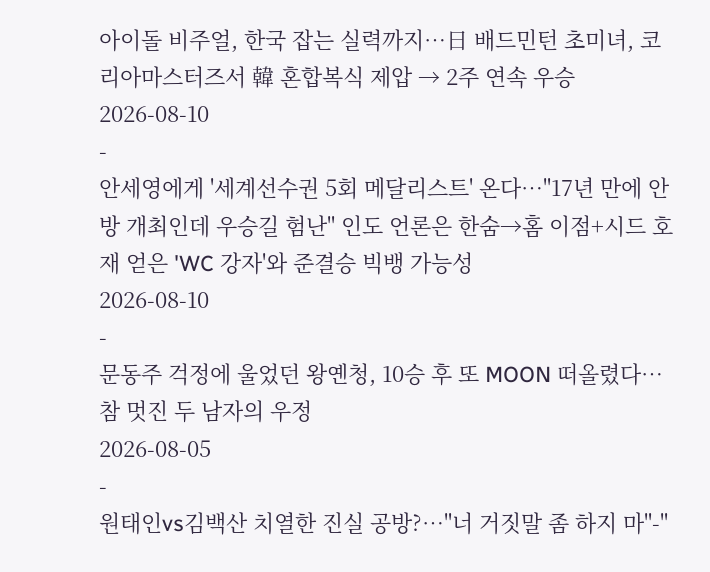아이돌 비주얼, 한국 잡는 실력까지…日 배드민턴 초미녀, 코리아마스터즈서 韓 혼합복식 제압 → 2주 연속 우승
2026-08-10
-
안세영에게 '세계선수권 5회 메달리스트' 온다…"17년 만에 안방 개최인데 우승길 험난" 인도 언론은 한숨→홈 이점+시드 호재 얻은 'WC 강자'와 준결승 빅뱅 가능성
2026-08-10
-
문동주 걱정에 울었던 왕옌청, 10승 후 또 MOON 떠올렸다…참 멋진 두 남자의 우정
2026-08-05
-
원태인vs김백산 치열한 진실 공방?…"너 거짓말 좀 하지 마"-"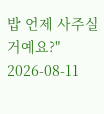밥 언제 사주실 거예요?"
2026-08-11